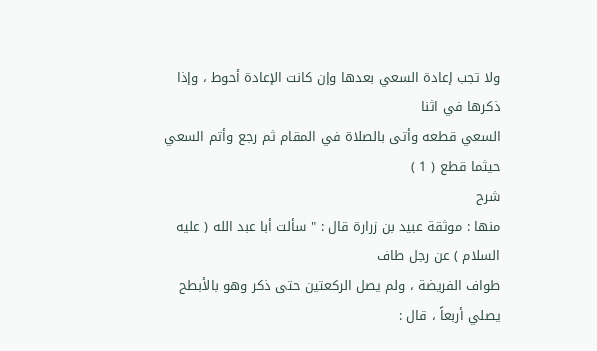ولا تجب إعادة السعي بعدها وإن كانت الإعادة أحوط ، وإذا ذكرها في اثنا
السعي قطعه وأتى بالصلاة في المقام ثم رجع وأتم السعي حيثما قطع ( 1 )
شرح
منها : موثقة عبيد بن زرارة قال : " سألت أبا عبد الله ( عليه السلام ) عن رجل طاف
طواف الفريضة ، ولم يصل الركعتين حتى ذكر وهو بالأبطح يصلي أربعاً ، قال :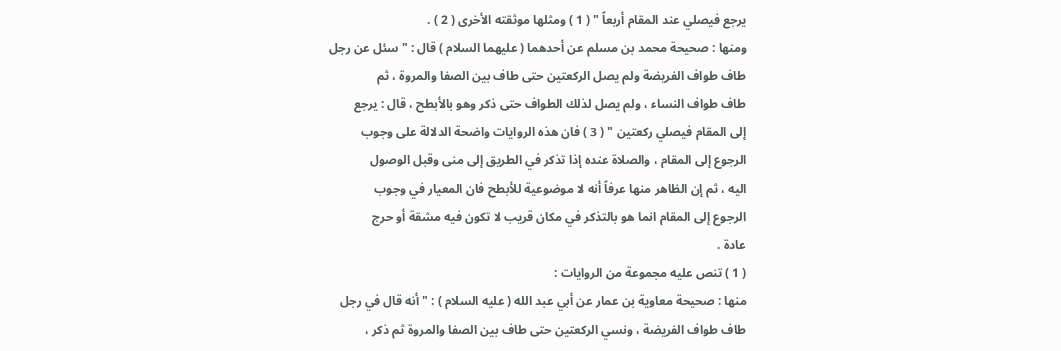يرجع فيصلي عند المقام أربعاً " ( 1 ) ومثلها موثقته الأخرى ( 2 ) .
ومنها : صحيحة محمد بن مسلم عن أحدهما ( عليهما السلام ) قال : " سئل عن رجل
طاف طواف الفريضة ولم يصل الركعتين حتى طاف بين الصفا والمروة ، ثم
طاف طواف النساء ، ولم يصل لذلك الطواف حتى ذكر وهو بالأبطح ، قال : يرجع
إلى المقام فيصلي ركعتين " ( 3 ) فان هذه الروايات واضحة الدلالة على وجوب
الرجوع إلى المقام ، والصلاة عنده إذا تذكر في الطريق إلى منى وقبل الوصول
اليه ، ثم إن الظاهر منها عرفاً أنه لا موضوعية للأبطح فان المعيار في وجوب
الرجوع إلى المقام انما هو بالتذكر في مكان قريب لا تكون فيه مشقة أو حرج
عادة .
( 1 ) تنص عليه مجموعة من الروايات :
منها : صحيحة معاوية بن عمار عن أبي عبد الله ( عليه السلام ) : " أنه قال في رجل
طاف طواف الفريضة ، ونسي الركعتين حتى طاف بين الصفا والمروة ثم ذكر ،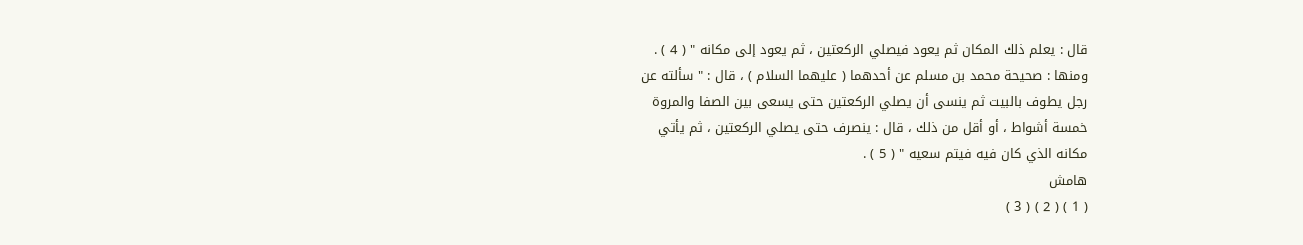قال : يعلم ذلك المكان ثم يعود فيصلي الركعتين ، ثم يعود إلى مكانه " ( 4 ) .
ومنها : صحيحة محمد بن مسلم عن أحدهما ( عليهما السلام ) ، قال : " سألته عن
رجل يطوف بالبيت ثم ينسى أن يصلي الركعتين حتى يسعى بين الصفا والمروة
خمسة أشواط ، أو أقل من ذلك ، قال : ينصرف حتى يصلي الركعتين ، ثم يأتي
مكانه الذي كان فيه فيتم سعيه " ( 5 ) .
هامش
( 1 ) ( 2 ) ( 3 )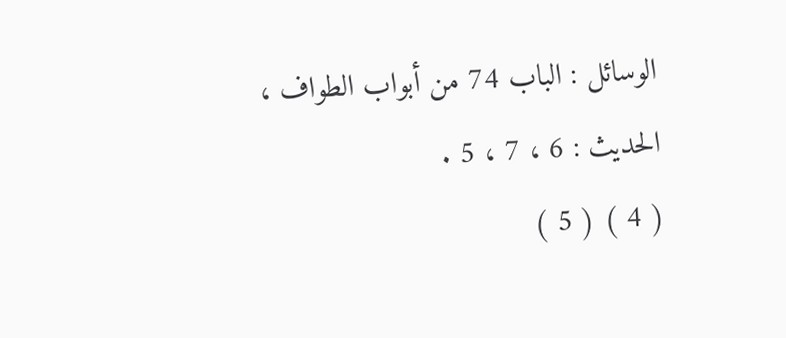الوسائل : الباب 74 من أبواب الطواف ، الحديث : 6 ، 7 ، 5 .
( 4 ) ( 5 )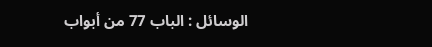الوسائل : الباب 77 من أبواب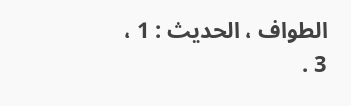الطواف ، الحديث : 1 ، 3 .